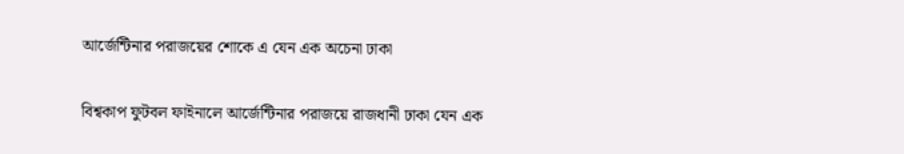আর্জেন্টিনার পরাজয়ের শোকে এ যেন এক অচেনা ঢাকা

বিশ্বকাপ ফুটবল ফাইনালে আর্জেন্টিনার পরাজয়ে রাজধানী ঢাকা যেন এক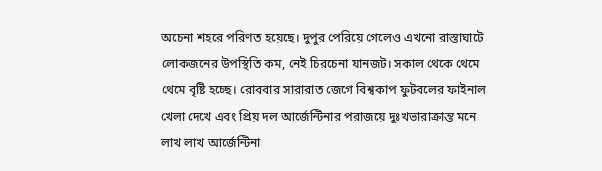অচেনা শহরে পরিণত হয়েছে। দুপুর পেরিয়ে গেলেও এখনো রাস্তাঘাটে লোকজনের উপস্থিতি কম, নেই চিরচেনা যানজট। সকাল থেকে থেমে থেমে বৃষ্টি হচ্ছে। রোববার সারারাত জেগে বিশ্বকাপ ফুটবলের ফাইনাল খেলা দেখে এবং প্রিয় দল আর্জেন্টিনার পরাজয়ে দুঃখভারাক্রান্ত মনে লাখ লাখ আর্জেন্টিনা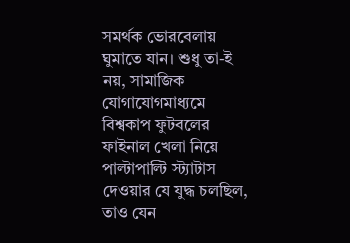সমর্থক ভোরবেলায় ঘুমাতে যান। শুধু তা-ই নয়, সামাজিক যোগাযোগমাধ্যমে বিশ্বকাপ ফুটবলের ফাইনাল খেলা নিয়ে পাল্টাপাল্টি স্ট্যাটাস দেওয়ার যে যুদ্ধ চলছিল, তাও যেন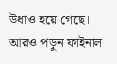উধাও হয়ে গেছে। আরও পড়ুন ফাইনাল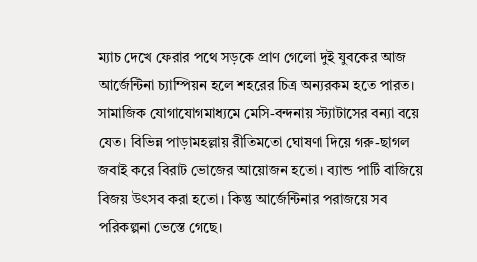ম্যাচ দেখে ফেরার পথে সড়কে প্রাণ গেলো দুই যুবকের আজ আর্জেন্টিনা চ্যাম্পিয়ন হলে শহরের চিত্র অন্যরকম হতে পারত। সামাজিক যোগাযোগমাধ্যমে মেসি-বন্দনায় স্ট্যাটাসের বন্যা বয়ে যেত। বিভিন্ন পাড়ামহল্লায় রীতিমতো ঘোষণা দিয়ে গরু-ছাগল জবাই করে বিরাট ভোজের আয়োজন হতো। ব্যান্ড পার্টি বাজিয়ে বিজয় উৎসব করা হতো। কিন্তু আর্জেন্টিনার পরাজয়ে সব পরিকল্পনা ভেস্তে গেছে।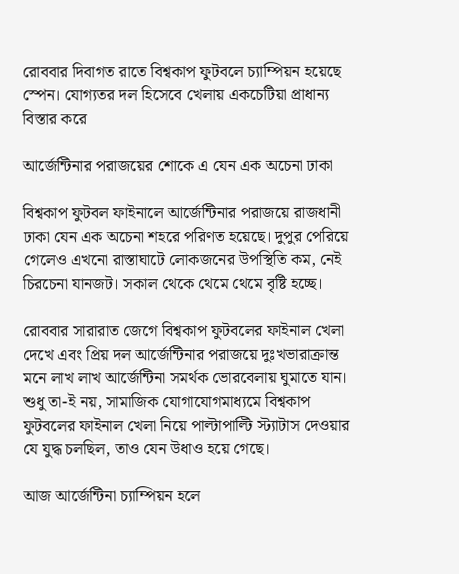রোববার দিবাগত রাতে বিশ্বকাপ ফুটবলে চ্যাম্পিয়ন হয়েছে স্পেন। যোগ্যতর দল হিসেবে খেলায় একচেটিয়া প্রাধান্য বিস্তার করে

আর্জেন্টিনার পরাজয়ের শোকে এ যেন এক অচেনা ঢাকা

বিশ্বকাপ ফুটবল ফাইনালে আর্জেন্টিনার পরাজয়ে রাজধানী ঢাকা যেন এক অচেনা শহরে পরিণত হয়েছে। দুপুর পেরিয়ে গেলেও এখনো রাস্তাঘাটে লোকজনের উপস্থিতি কম, নেই চিরচেনা যানজট। সকাল থেকে থেমে থেমে বৃষ্টি হচ্ছে।

রোববার সারারাত জেগে বিশ্বকাপ ফুটবলের ফাইনাল খেলা দেখে এবং প্রিয় দল আর্জেন্টিনার পরাজয়ে দুঃখভারাক্রান্ত মনে লাখ লাখ আর্জেন্টিনা সমর্থক ভোরবেলায় ঘুমাতে যান। শুধু তা-ই নয়, সামাজিক যোগাযোগমাধ্যমে বিশ্বকাপ ফুটবলের ফাইনাল খেলা নিয়ে পাল্টাপাল্টি স্ট্যাটাস দেওয়ার যে যুদ্ধ চলছিল, তাও যেন উধাও হয়ে গেছে।

আজ আর্জেন্টিনা চ্যাম্পিয়ন হলে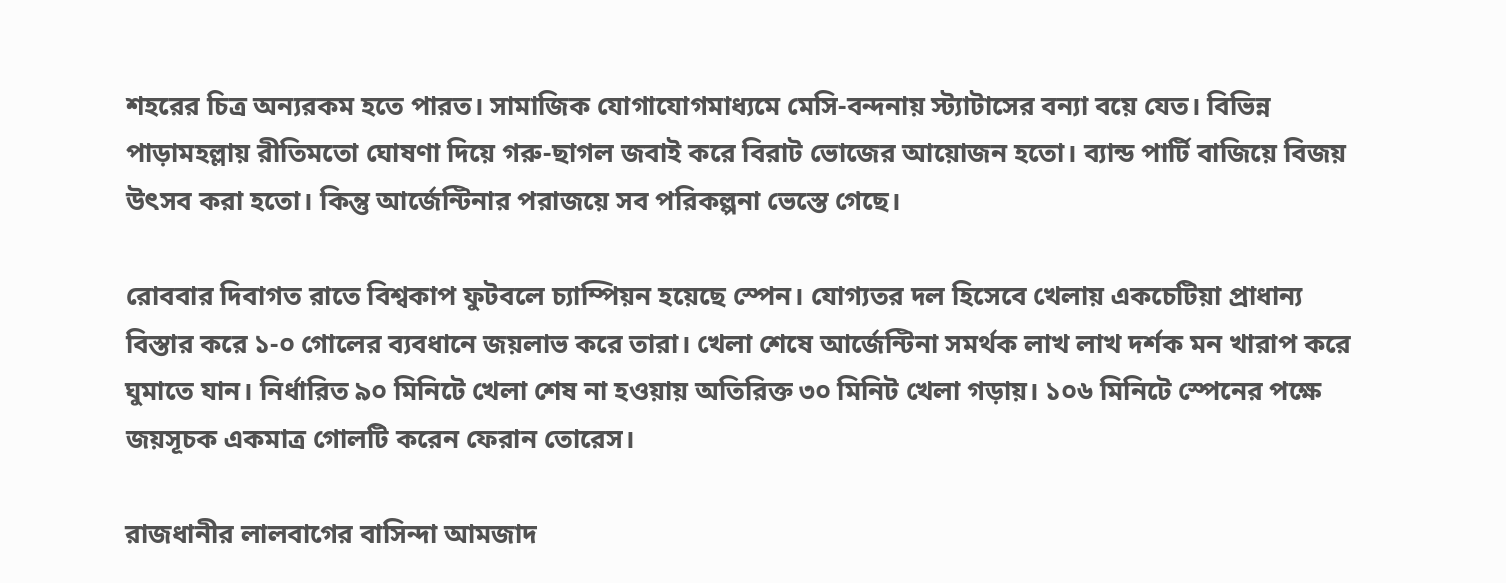শহরের চিত্র অন্যরকম হতে পারত। সামাজিক যোগাযোগমাধ্যমে মেসি-বন্দনায় স্ট্যাটাসের বন্যা বয়ে যেত। বিভিন্ন পাড়ামহল্লায় রীতিমতো ঘোষণা দিয়ে গরু-ছাগল জবাই করে বিরাট ভোজের আয়োজন হতো। ব্যান্ড পার্টি বাজিয়ে বিজয় উৎসব করা হতো। কিন্তু আর্জেন্টিনার পরাজয়ে সব পরিকল্পনা ভেস্তে গেছে।

রোববার দিবাগত রাতে বিশ্বকাপ ফুটবলে চ্যাম্পিয়ন হয়েছে স্পেন। যোগ্যতর দল হিসেবে খেলায় একচেটিয়া প্রাধান্য বিস্তার করে ১-০ গোলের ব্যবধানে জয়লাভ করে তারা। খেলা শেষে আর্জেন্টিনা সমর্থক লাখ লাখ দর্শক মন খারাপ করে ঘুমাতে যান। নির্ধারিত ৯০ মিনিটে খেলা শেষ না হওয়ায় অতিরিক্ত ৩০ মিনিট খেলা গড়ায়। ১০৬ মিনিটে স্পেনের পক্ষে জয়সূচক একমাত্র গোলটি করেন ফেরান তোরেস।

রাজধানীর লালবাগের বাসিন্দা আমজাদ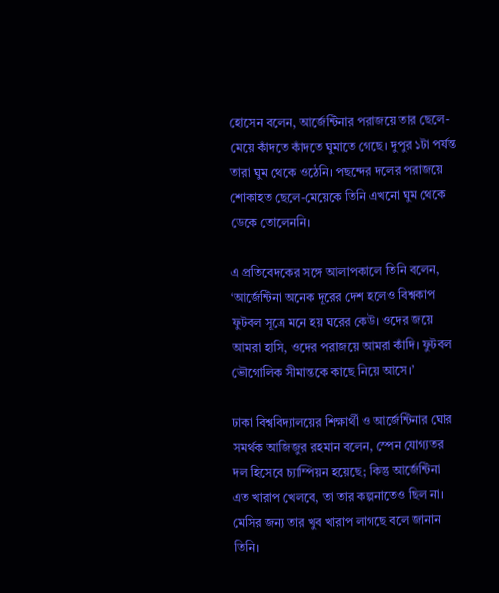হোসেন বলেন, আর্জেন্টিনার পরাজয়ে তার ছেলে-মেয়ে কাঁদতে কাঁদতে ঘুমাতে গেছে। দুপুর ১টা পর্যন্ত তারা ঘুম থেকে ওঠেনি। পছন্দের দলের পরাজয়ে শোকাহত ছেলে-মেয়েকে তিনি এখনো ঘুম থেকে ডেকে তোলেননি।

এ প্রতিবেদকের সঙ্গে আলাপকালে তিনি বলেন, ‘আর্জেন্টিনা অনেক দূরের দেশ হলেও বিশ্বকাপ ফুটবল সূত্রে মনে হয় ঘরের কেউ। ওদের জয়ে আমরা হাসি, ওদের পরাজয়ে আমরা কাঁদি। ফুটবল ভৌগোলিক সীমান্তকে কাছে নিয়ে আসে।’

ঢাকা বিশ্ববিদ্যালয়ের শিক্ষার্থী ও আর্জেন্টিনার ঘোর সমর্থক আজিজুর রহমান বলেন, স্পেন যোগ্যতর দল হিসেবে চ্যাম্পিয়ন হয়েছে; কিন্তু আর্জেন্টিনা এত খারাপ খেলবে, তা তার কল্পনাতেও ছিল না। মেসির জন্য তার খুব খারাপ লাগছে বলে জানান তিনি।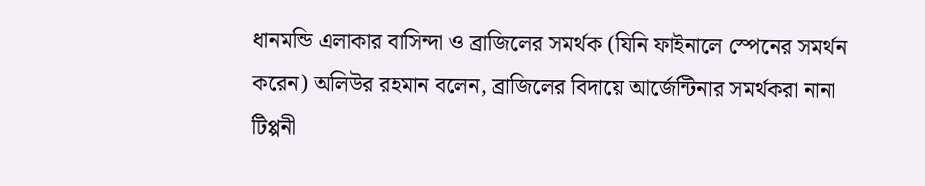ধানমন্ডি এলাকার বাসিন্দা ও ব্রাজিলের সমর্থক (যিনি ফাইনালে স্পেনের সমর্থন করেন) অলিউর রহমান বলেন, ব্রাজিলের বিদায়ে আর্জেন্টিনার সমর্থকরা নানা টিপ্পনী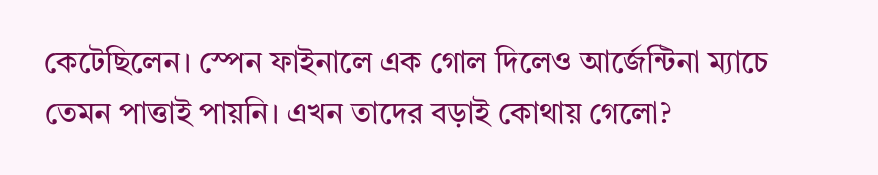কেটেছিলেন। স্পেন ফাইনালে এক গোল দিলেও আর্জেন্টিনা ম্যাচে তেমন পাত্তাই পায়নি। এখন তাদের বড়াই কোথায় গেলো?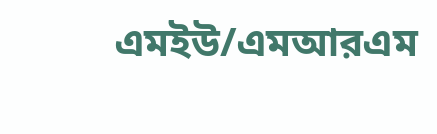এমইউ/এমআরএম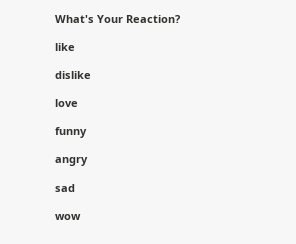What's Your Reaction?

like

dislike

love

funny

angry

sad

wow